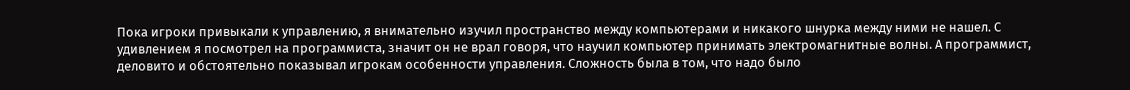Пока игроки привыкали к управлению, я внимательно изучил пространство между компьютерами и никакого шнурка между ними не нашел. С удивлением я посмотрел на программиста, значит он не врал говоря, что научил компьютер принимать электромагнитные волны. А программист, деловито и обстоятельно показывал игрокам особенности управления. Сложность была в том, что надо было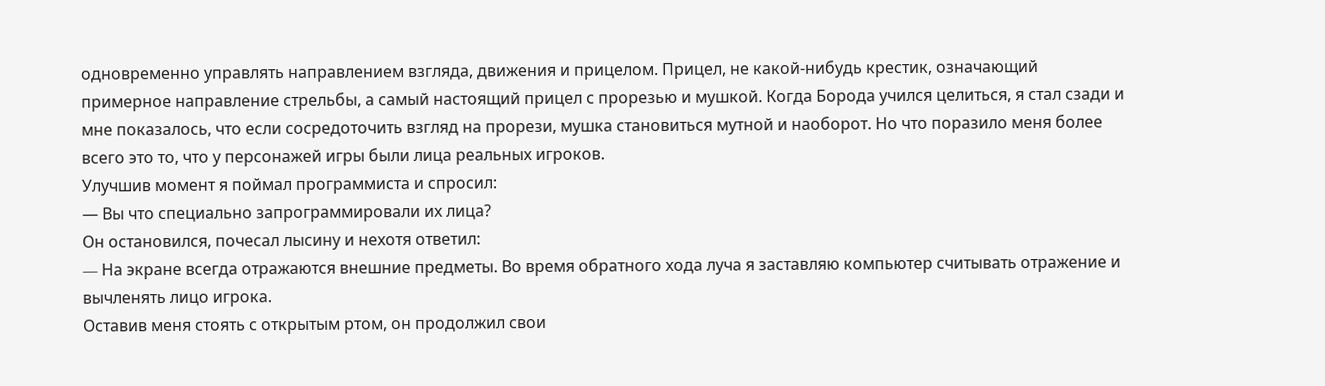одновременно управлять направлением взгляда, движения и прицелом. Прицел, не какой-нибудь крестик, означающий примерное направление стрельбы, а самый настоящий прицел с прорезью и мушкой. Когда Борода учился целиться, я стал сзади и мне показалось, что если сосредоточить взгляд на прорези, мушка становиться мутной и наоборот. Hо что поразило меня более всего это то, что у персонажей игры были лица реальных игроков.
Улучшив момент я поймал программиста и спросил:
— Вы что специально запрограммировали их лица?
Он остановился, почесал лысину и нехотя ответил:
— Hа экране всегда отражаются внешние предметы. Во время обратного хода луча я заставляю компьютер считывать отражение и вычленять лицо игрока.
Оставив меня стоять с открытым ртом, он продолжил свои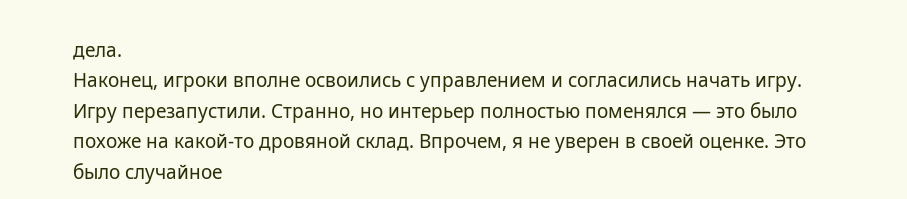дела.
Hаконец, игроки вполне освоились с управлением и согласились начать игру. Игру перезапустили. Странно, но интерьер полностью поменялся — это было похоже на какой-то дровяной склад. Впрочем, я не уверен в своей оценке. Это было случайное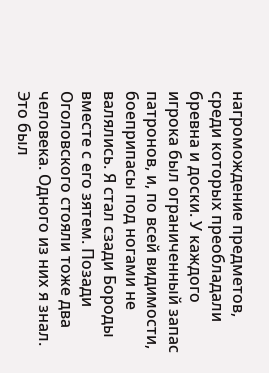нагромождение предметов, среди которых преобладали бревна и доски. У каждого игрока был ограниченный запас патронов, и, по всей видимости, боеприпасы под ногами не валялись. Я стал сзади Бороды вместе с его зятем. Позади Оголовского стояли тоже два человека. Одного из них я знал. Это был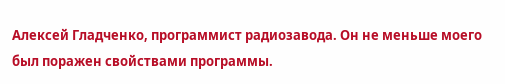Алексей Гладченко, программист радиозавода. Он не меньше моего был поражен свойствами программы.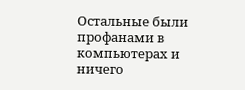Остальные были профанами в компьютерах и ничего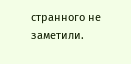странного не заметили.